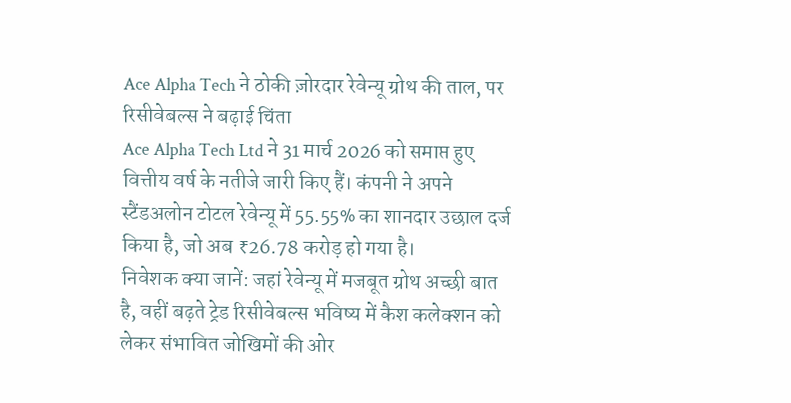Ace Alpha Tech ने ठोकी ज़ोरदार रेवेन्यू ग्रोथ की ताल, पर रिसीवेबल्स ने बढ़ाई चिंता
Ace Alpha Tech Ltd ने 31 मार्च 2026 को समाप्त हुए वित्तीय वर्ष के नतीजे जारी किए हैं। कंपनी ने अपने स्टैंडअलोन टोटल रेवेन्यू में 55.55% का शानदार उछाल दर्ज किया है, जो अब ₹26.78 करोड़ हो गया है।
निवेशक क्या जानें: जहां रेवेन्यू में मजबूत ग्रोथ अच्छी बात है, वहीं बढ़ते ट्रेड रिसीवेबल्स भविष्य में कैश कलेक्शन को लेकर संभावित जोखिमों की ओर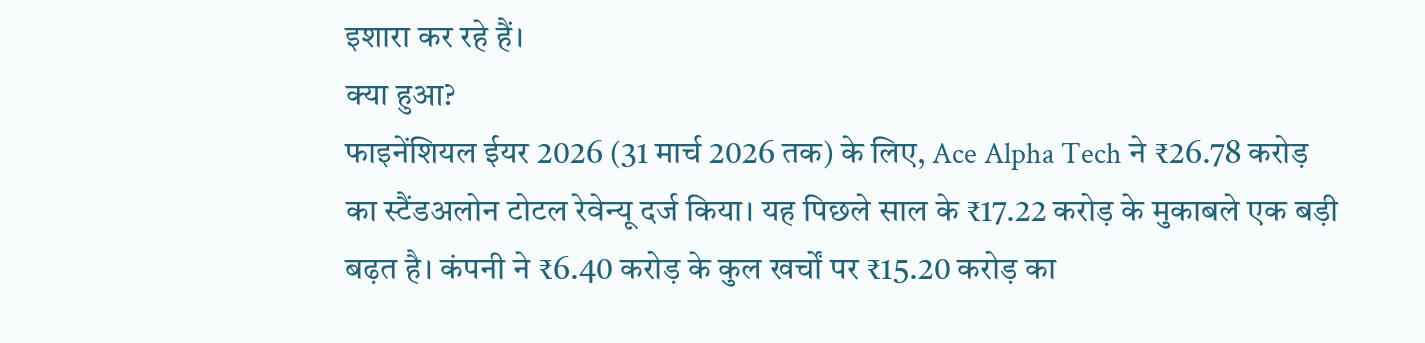इशारा कर रहे हैं।
क्या हुआ?
फाइनेंशियल ईयर 2026 (31 मार्च 2026 तक) के लिए, Ace Alpha Tech ने ₹26.78 करोड़ का स्टैंडअलोन टोटल रेवेन्यू दर्ज किया। यह पिछले साल के ₹17.22 करोड़ के मुकाबले एक बड़ी बढ़त है। कंपनी ने ₹6.40 करोड़ के कुल खर्चों पर ₹15.20 करोड़ का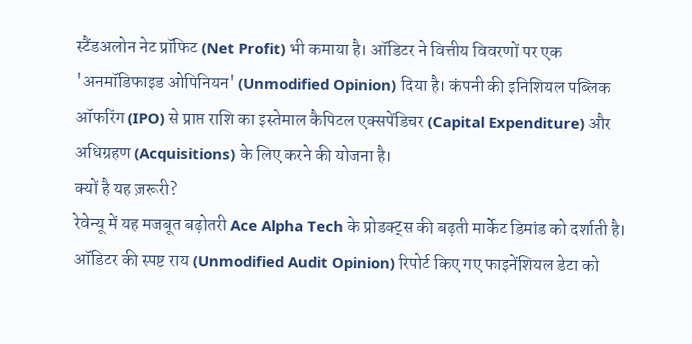स्टैंडअलोन नेट प्रॉफिट (Net Profit) भी कमाया है। ऑडिटर ने वित्तीय विवरणों पर एक 'अनमॉडिफाइड ओपिनियन' (Unmodified Opinion) दिया है। कंपनी की इनिशियल पब्लिक ऑफरिंग (IPO) से प्राप्त राशि का इस्तेमाल कैपिटल एक्सपेंडिचर (Capital Expenditure) और अधिग्रहण (Acquisitions) के लिए करने की योजना है।
क्यों है यह ज़रूरी?
रेवेन्यू में यह मजबूत बढ़ोतरी Ace Alpha Tech के प्रोडक्ट्स की बढ़ती मार्केट डिमांड को दर्शाती है। ऑडिटर की स्पष्ट राय (Unmodified Audit Opinion) रिपोर्ट किए गए फाइनेंशियल डेटा को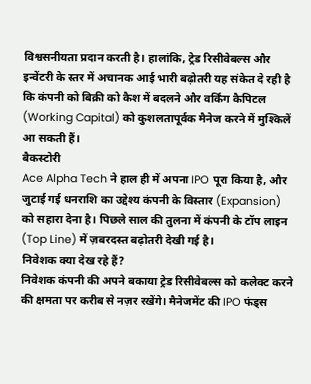विश्वसनीयता प्रदान करती है। हालांकि, ट्रेड रिसीवेबल्स और इन्वेंटरी के स्तर में अचानक आई भारी बढ़ोतरी यह संकेत दे रही है कि कंपनी को बिक्री को कैश में बदलने और वर्किंग कैपिटल (Working Capital) को कुशलतापूर्वक मैनेज करने में मुश्किलें आ सकती हैं।
बैकस्टोरी
Ace Alpha Tech ने हाल ही में अपना IPO पूरा किया है, और जुटाई गई धनराशि का उद्देश्य कंपनी के विस्तार (Expansion) को सहारा देना है। पिछले साल की तुलना में कंपनी के टॉप लाइन (Top Line) में ज़बरदस्त बढ़ोतरी देखी गई है।
निवेशक क्या देख रहे हैं?
निवेशक कंपनी की अपने बकाया ट्रेड रिसीवेबल्स को कलेक्ट करने की क्षमता पर करीब से नज़र रखेंगे। मैनेजमेंट की IPO फंड्स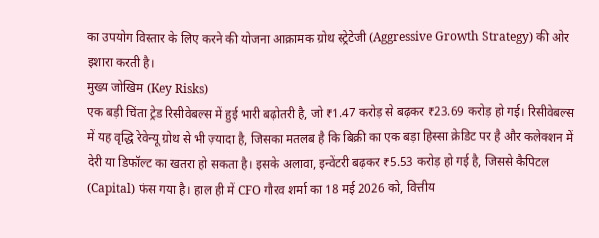का उपयोग विस्तार के लिए करने की योजना आक्रामक ग्रोथ स्ट्रेटेजी (Aggressive Growth Strategy) की ओर इशारा करती है।
मुख्य जोखिम (Key Risks)
एक बड़ी चिंता ट्रेड रिसीवेबल्स में हुई भारी बढ़ोतरी है, जो ₹1.47 करोड़ से बढ़कर ₹23.69 करोड़ हो गई। रिसीवेबल्स में यह वृद्धि रेवेन्यू ग्रोथ से भी ज़्यादा है, जिसका मतलब है कि बिक्री का एक बड़ा हिस्सा क्रेडिट पर है और कलेक्शन में देरी या डिफॉल्ट का खतरा हो सकता है। इसके अलावा, इन्वेंटरी बढ़कर ₹5.53 करोड़ हो गई है, जिससे कैपिटल (Capital) फंस गया है। हाल ही में CFO गौरव शर्मा का 18 मई 2026 को, वित्तीय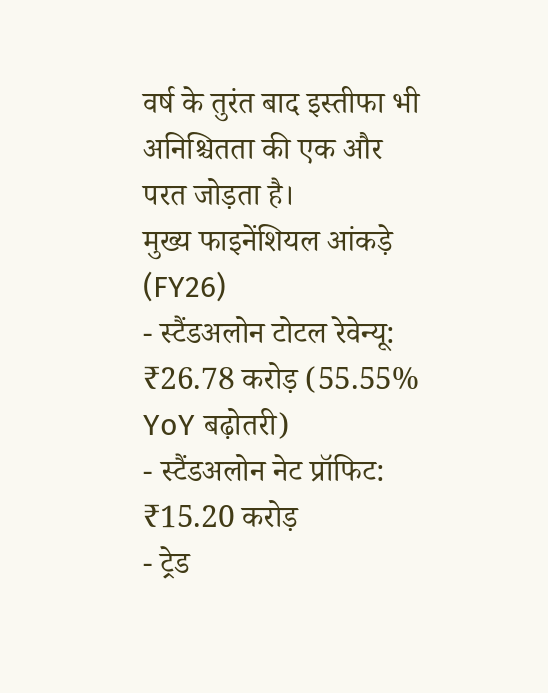वर्ष के तुरंत बाद इस्तीफा भी अनिश्चितता की एक और परत जोड़ता है।
मुख्य फाइनेंशियल आंकड़े (FY26)
- स्टैंडअलोन टोटल रेवेन्यू: ₹26.78 करोड़ (55.55% YoY बढ़ोतरी)
- स्टैंडअलोन नेट प्रॉफिट: ₹15.20 करोड़
- ट्रेड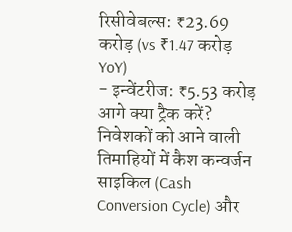रिसीवेबल्स: ₹23.69 करोड़ (vs ₹1.47 करोड़ YoY)
- इन्वेंटरीज: ₹5.53 करोड़
आगे क्या ट्रैक करें?
निवेशकों को आने वाली तिमाहियों में कैश कन्वर्जन साइकिल (Cash Conversion Cycle) और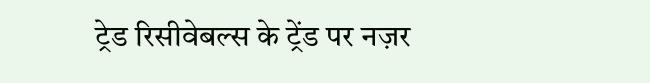ट्रेड रिसीवेबल्स के ट्रेंड पर नज़र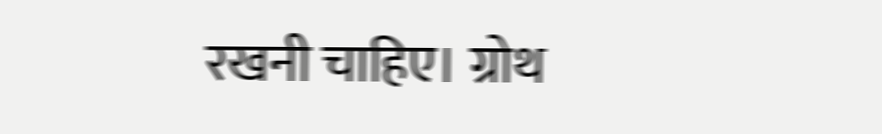रखनी चाहिए। ग्रोथ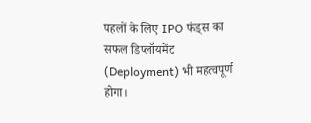पहलों के लिए IPO फंड्स का सफल डिप्लॉयमेंट (Deployment) भी महत्वपूर्ण होगा।